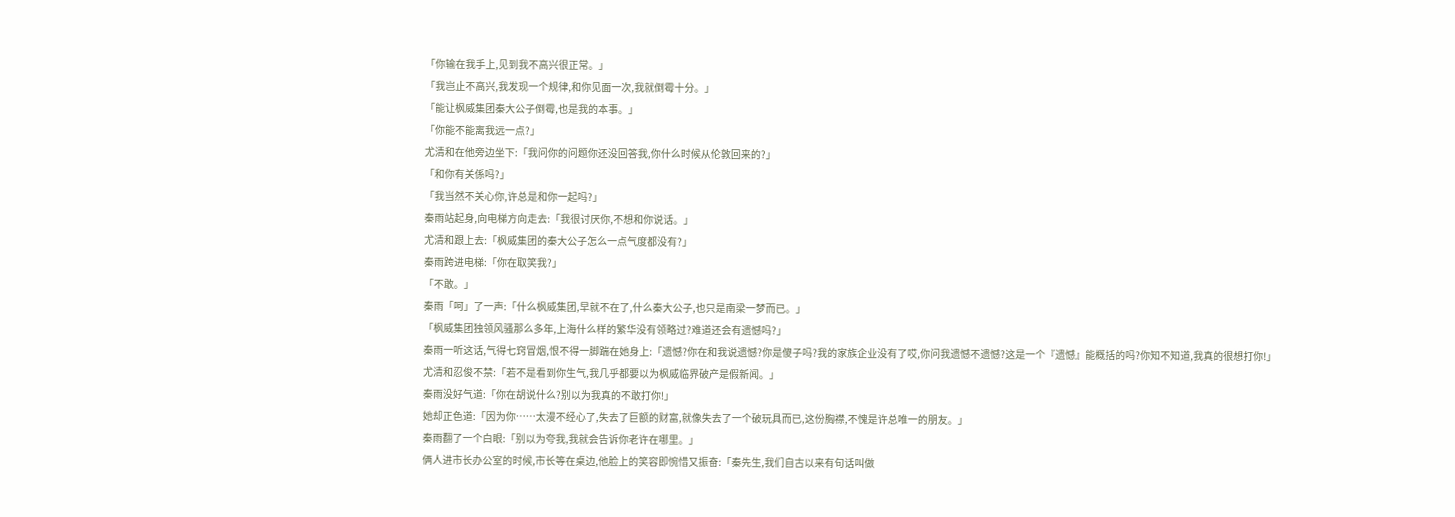「你输在我手上,见到我不高兴很正常。」
「我岂止不高兴,我发现一个规律,和你见面一次,我就倒霉十分。」
「能让枫威集团秦大公子倒霉,也是我的本事。」
「你能不能离我远一点?」
尤清和在他旁边坐下:「我问你的问题你还没回答我,你什么时候从伦敦回来的?」
「和你有关係吗?」
「我当然不关心你,许总是和你一起吗?」
秦雨站起身,向电梯方向走去:「我很讨厌你,不想和你说话。」
尤清和跟上去:「枫威集团的秦大公子怎么一点气度都没有?」
秦雨跨进电梯:「你在取笑我?」
「不敢。」
秦雨「呵」了一声:「什么枫威集团,早就不在了,什么秦大公子,也只是南梁一梦而已。」
「枫威集团独领风骚那么多年,上海什么样的繁华没有领略过?难道还会有遗憾吗?」
秦雨一听这话,气得七窍冒烟,恨不得一脚踹在她身上:「遗憾?你在和我说遗憾?你是傻子吗?我的家族企业没有了哎,你问我遗憾不遗憾?这是一个『遗憾』能概括的吗?你知不知道,我真的很想打你!」
尤清和忍俊不禁:「若不是看到你生气,我几乎都要以为枫威临界破产是假新闻。」
秦雨没好气道:「你在胡说什么?别以为我真的不敢打你!」
她却正色道:「因为你……太漫不经心了,失去了巨额的财富,就像失去了一个破玩具而已,这份胸襟,不愧是许总唯一的朋友。」
秦雨翻了一个白眼:「别以为夸我,我就会告诉你老许在哪里。」
俩人进市长办公室的时候,市长等在桌边,他脸上的笑容即惋惜又振奋:「秦先生,我们自古以来有句话叫做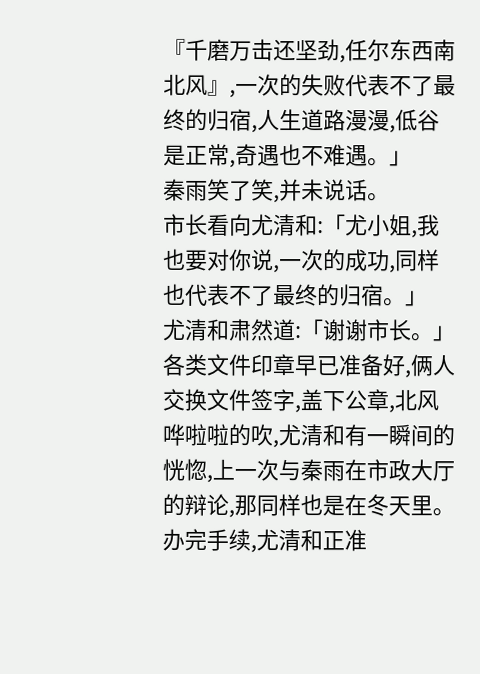『千磨万击还坚劲,任尔东西南北风』,一次的失败代表不了最终的归宿,人生道路漫漫,低谷是正常,奇遇也不难遇。」
秦雨笑了笑,并未说话。
市长看向尤清和:「尤小姐,我也要对你说,一次的成功,同样也代表不了最终的归宿。」
尤清和肃然道:「谢谢市长。」
各类文件印章早已准备好,俩人交换文件签字,盖下公章,北风哗啦啦的吹,尤清和有一瞬间的恍惚,上一次与秦雨在市政大厅的辩论,那同样也是在冬天里。
办完手续,尤清和正准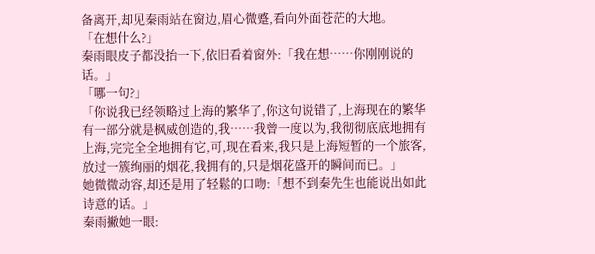备离开,却见秦雨站在窗边,眉心微蹙,看向外面苍茫的大地。
「在想什么?」
秦雨眼皮子都没抬一下,依旧看着窗外:「我在想……你刚刚说的话。」
「哪一句?」
「你说我已经领略过上海的繁华了,你这句说错了,上海现在的繁华有一部分就是枫威创造的,我……我曾一度以为,我彻彻底底地拥有上海,完完全全地拥有它,可,现在看来,我只是上海短暂的一个旅客,放过一簇绚丽的烟花,我拥有的,只是烟花盛开的瞬间而已。」
她微微动容,却还是用了轻鬆的口吻:「想不到秦先生也能说出如此诗意的话。」
秦雨撇她一眼: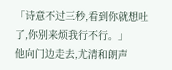「诗意不过三秒,看到你就想吐了,你别来烦我行不行。」
他向门边走去,尤清和朗声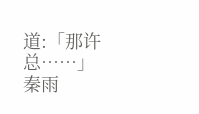道:「那许总……」
秦雨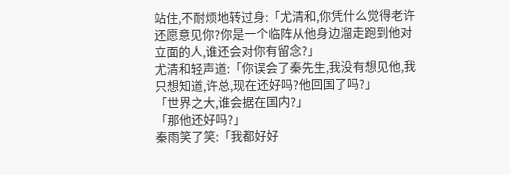站住,不耐烦地转过身:「尤清和,你凭什么觉得老许还愿意见你?你是一个临阵从他身边溜走跑到他对立面的人,谁还会对你有留念?」
尤清和轻声道:「你误会了秦先生,我没有想见他,我只想知道,许总,现在还好吗?他回国了吗?」
「世界之大,谁会据在国内?」
「那他还好吗?」
秦雨笑了笑:「我都好好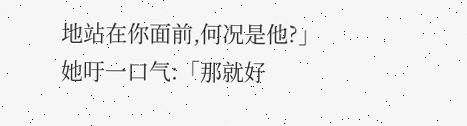地站在你面前,何况是他?」
她吁一口气:「那就好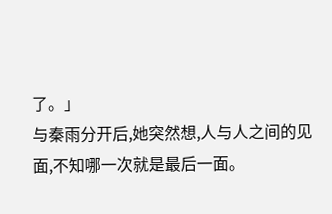了。」
与秦雨分开后,她突然想,人与人之间的见面,不知哪一次就是最后一面。